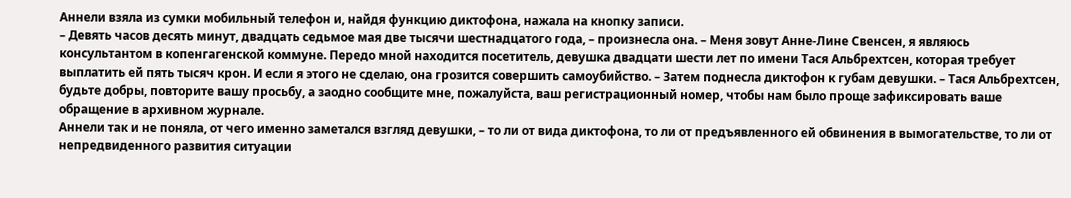Аннели взяла из сумки мобильный телефон и, найдя функцию диктофона, нажала на кнопку записи.
– Девять часов десять минут, двадцать седьмое мая две тысячи шестнадцатого года, – произнесла она. – Меня зовут Анне-Лине Свенсен, я являюсь консультантом в копенгагенской коммуне. Передо мной находится посетитель, девушка двадцати шести лет по имени Тася Альбрехтсен, которая требует выплатить ей пять тысяч крон. И если я этого не сделаю, она грозится совершить самоубийство. – Затем поднесла диктофон к губам девушки. – Тася Альбрехтсен, будьте добры, повторите вашу просьбу, а заодно сообщите мне, пожалуйста, ваш регистрационный номер, чтобы нам было проще зафиксировать ваше обращение в архивном журнале.
Аннели так и не поняла, от чего именно заметался взгляд девушки, – то ли от вида диктофона, то ли от предъявленного ей обвинения в вымогательстве, то ли от непредвиденного развития ситуации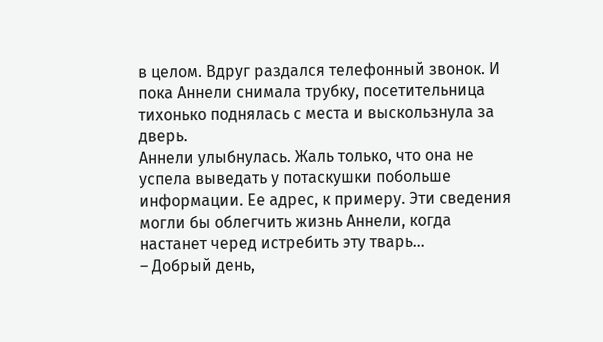в целом. Вдруг раздался телефонный звонок. И пока Аннели снимала трубку, посетительница тихонько поднялась с места и выскользнула за дверь.
Аннели улыбнулась. Жаль только, что она не успела выведать у потаскушки побольше информации. Ее адрес, к примеру. Эти сведения могли бы облегчить жизнь Аннели, когда настанет черед истребить эту тварь…
– Добрый день,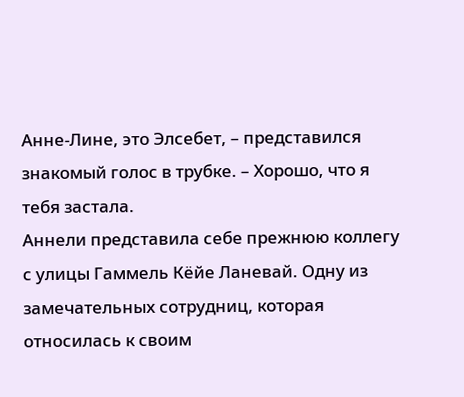Анне-Лине, это Элсебет, – представился знакомый голос в трубке. – Хорошо, что я тебя застала.
Аннели представила себе прежнюю коллегу с улицы Гаммель Кёйе Ланевай. Одну из замечательных сотрудниц, которая относилась к своим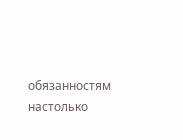обязанностям настолько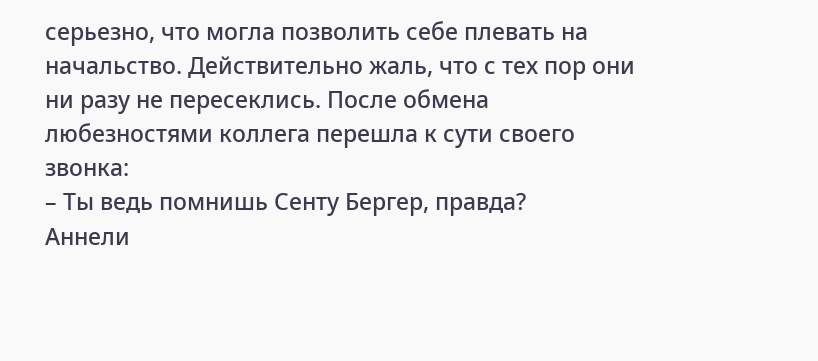серьезно, что могла позволить себе плевать на начальство. Действительно жаль, что с тех пор они ни разу не пересеклись. После обмена любезностями коллега перешла к сути своего звонка:
– Ты ведь помнишь Сенту Бергер, правда?
Аннели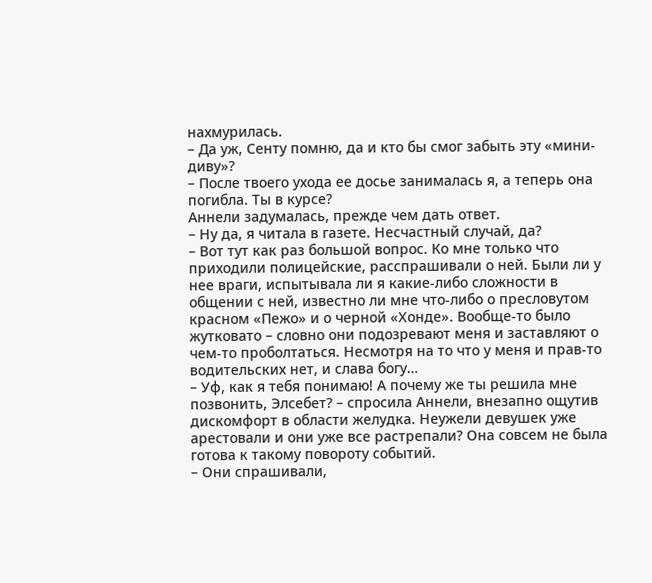нахмурилась.
– Да уж, Сенту помню, да и кто бы смог забыть эту «мини-диву»?
– После твоего ухода ее досье занималась я, а теперь она погибла. Ты в курсе?
Аннели задумалась, прежде чем дать ответ.
– Ну да, я читала в газете. Несчастный случай, да?
– Вот тут как раз большой вопрос. Ко мне только что приходили полицейские, расспрашивали о ней. Были ли у нее враги, испытывала ли я какие-либо сложности в общении с ней, известно ли мне что-либо о пресловутом красном «Пежо» и о черной «Хонде». Вообще-то было жутковато – словно они подозревают меня и заставляют о чем-то проболтаться. Несмотря на то что у меня и прав-то водительских нет, и слава богу…
– Уф, как я тебя понимаю! А почему же ты решила мне позвонить, Элсебет? – спросила Аннели, внезапно ощутив дискомфорт в области желудка. Неужели девушек уже арестовали и они уже все растрепали? Она совсем не была готова к такому повороту событий.
– Они спрашивали,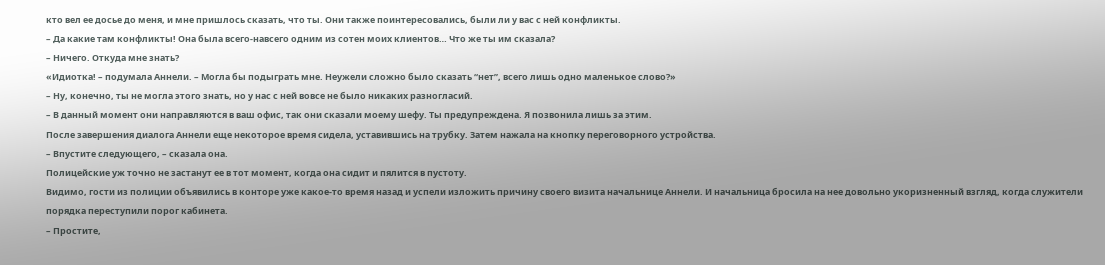кто вел ее досье до меня, и мне пришлось сказать, что ты. Они также поинтересовались, были ли у вас с ней конфликты.
– Да какие там конфликты! Она была всего-навсего одним из сотен моих клиентов… Что же ты им сказала?
– Ничего. Откуда мне знать?
«Идиотка! – подумала Аннели. – Могла бы подыграть мне. Неужели сложно было сказать “нет”, всего лишь одно маленькое слово?»
– Ну, конечно, ты не могла этого знать, но у нас с ней вовсе не было никаких разногласий.
– В данный момент они направляются в ваш офис, так они сказали моему шефу. Ты предупреждена. Я позвонила лишь за этим.
После завершения диалога Аннели еще некоторое время сидела, уставившись на трубку. Затем нажала на кнопку переговорного устройства.
– Впустите следующего, – сказала она.
Полицейские уж точно не застанут ее в тот момент, когда она сидит и пялится в пустоту.
Видимо, гости из полиции объявились в конторе уже какое-то время назад и успели изложить причину своего визита начальнице Аннели. И начальница бросила на нее довольно укоризненный взгляд, когда служители порядка переступили порог кабинета.
– Простите,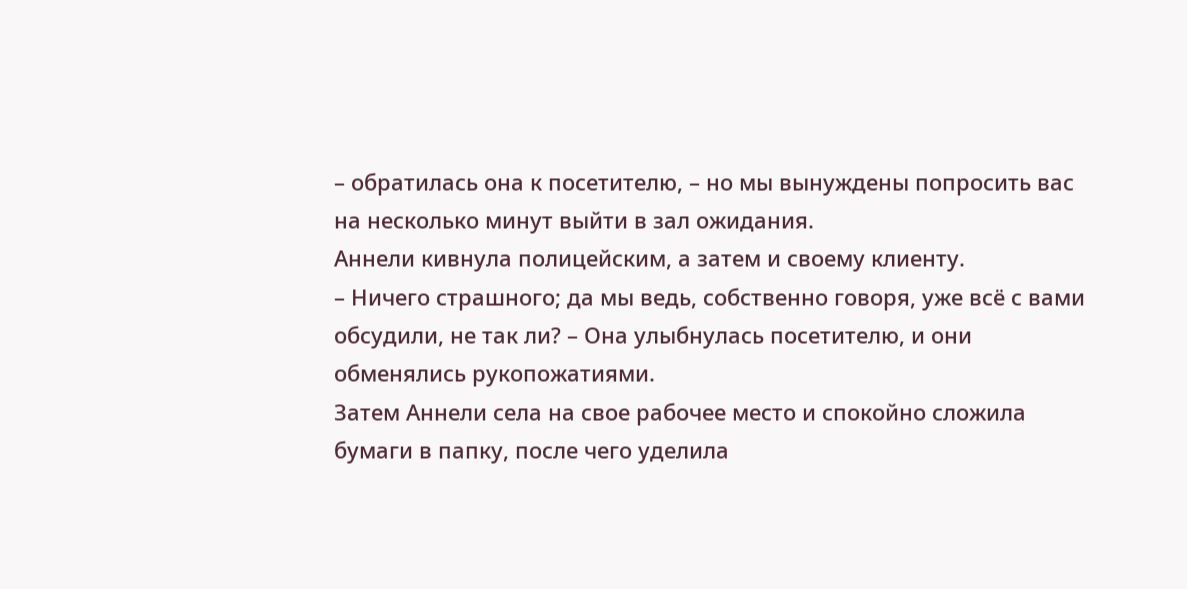– обратилась она к посетителю, – но мы вынуждены попросить вас на несколько минут выйти в зал ожидания.
Аннели кивнула полицейским, а затем и своему клиенту.
– Ничего страшного; да мы ведь, собственно говоря, уже всё с вами обсудили, не так ли? – Она улыбнулась посетителю, и они обменялись рукопожатиями.
Затем Аннели села на свое рабочее место и спокойно сложила бумаги в папку, после чего уделила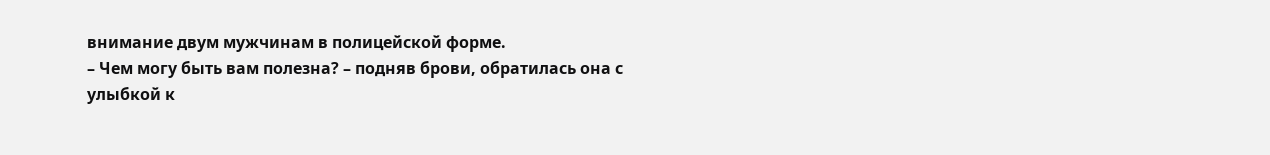внимание двум мужчинам в полицейской форме.
– Чем могу быть вам полезна? – подняв брови, обратилась она с улыбкой к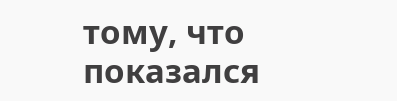тому, что показался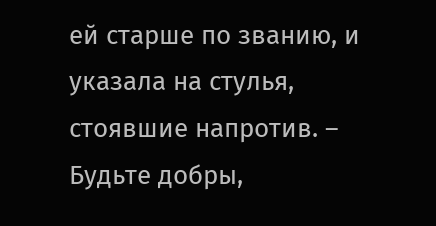ей старше по званию, и указала на стулья, стоявшие напротив. – Будьте добры,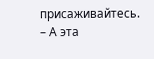присаживайтесь. – А эта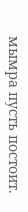мымра пусть постоит.